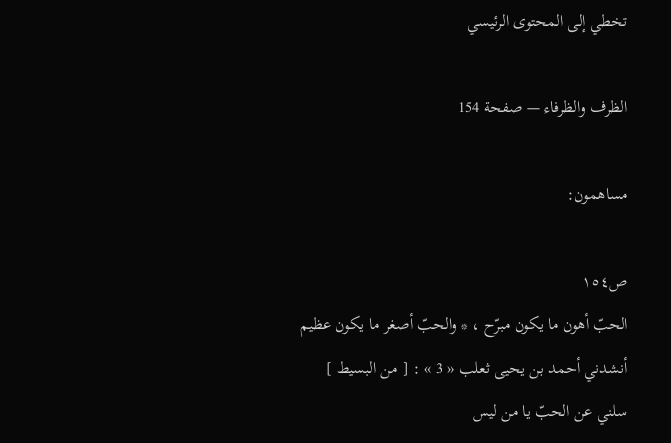تخطي إلى المحتوى الرئيسي

الظرف والظرفاء — صفحة 154

مساهمون:

ص١٥٤
الحبّ أهون ما يكون مبرّح ، * والحبّ أصغر ما يكون عظيم
أنشدني أحمد بن يحيى ثعلب « 3 » : [ من البسيط ]
سلني عن الحبّ يا من ليس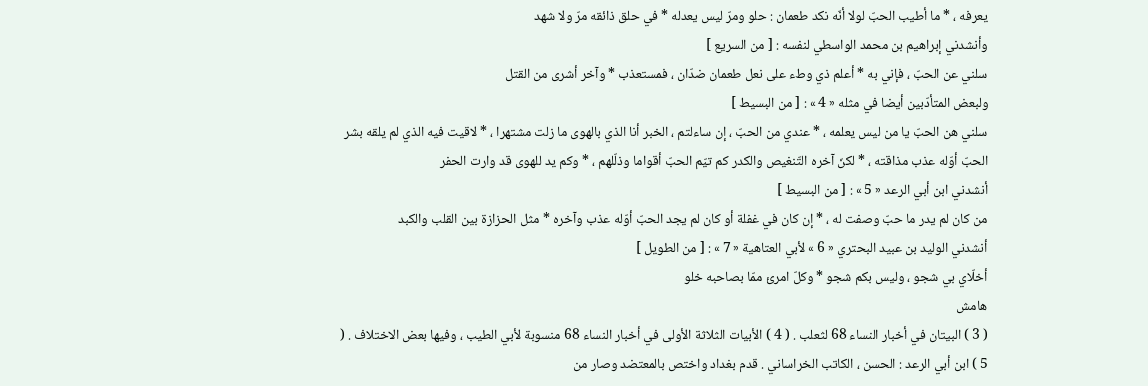يعرفه ، * ما أطيب الحبّ لولا أنّه نكد طعمان : حلو ومرّ ليس يعدله * في حلق ذائقه مرّ ولا شهد
وأنشدني إبراهيم بن محمد الواسطي لنفسه : [ من السريع ]
سلني عن الحبّ ، فإني به * أعلم ذي وطء على نعل طعمان ضدّان ، فمستعذب * وآخر أشرى من القتل
ولبعض المتأدّبين أيضا في مثله « 4 » : [ من البسيط ]
سلني هن الحبّ يا من ليس يعلمه ، * عندي من الحبّ ، إن ساءلتم ، الخبر أنا الذي بالهوى ما زلت مشتهرا ، * لاقيت فيه الذي لم يلقه بشر الحبّ أوّله عذب مذاقته ، * لكنّ آخره التّنغيص والكدر كم تيّم الحبّ أقواما وذلّلهم ، * وكم يد للهوى قد وارت الحفر
أنشدني ابن أبي الرعد « 5 » : [ من البسيط ]
من كان لم يدر ما حبّ وصفت له ، * إن كان في غفلة أو كان لم يجد الحبّ أوّله عذب وآخره * مثل الحزازة بين القلب والكبد
أنشدني الوليد بن عبيد البحتري « 6 » لأبي العتاهية « 7 » : [ من الطويل ]
أخلّاي بي شجو ، وليس بكم شجو * وكلّ امرئ ممّا بصاحبه خلو
هامش
( 3 ) البيتان في أخبار النساء 68 لثعلب . ( 4 ) الأبيات الثلاثة الأولى في أخبار النساء 68 منسوبة لأبي الطيب ، وفيها بعض الاختلاف . ( 5 ) ابن أبي الرعد : الحسن ، الكاتب الخراساني . قدم بغداد واختص بالمعتضد وصار من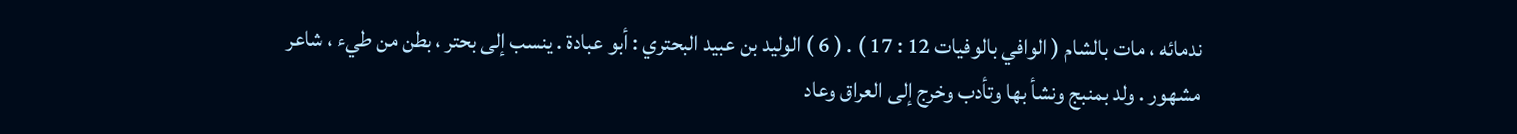ندمائه ، مات بالشام ( الوافي بالوفيات 12 : 17 ) . ( 6 ) الوليد بن عبيد البحتري : أبو عبادة . ينسب إلى بحتر ، بطن من طيء ، شاعر مشهور . ولد بمنبج ونشأ بها وتأدب وخرج إلى العراق وعاد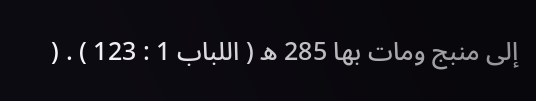إلى منبج ومات بها 285 ه ( اللباب 1 : 123 ) . (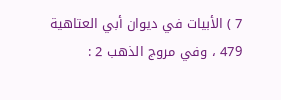7 ) الأبيات في ديوان أبي العتاهية 479 ، وفي مروج الذهب 2 :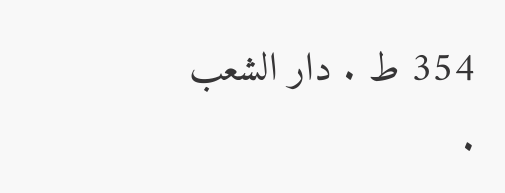354 ط . دار الشعب .